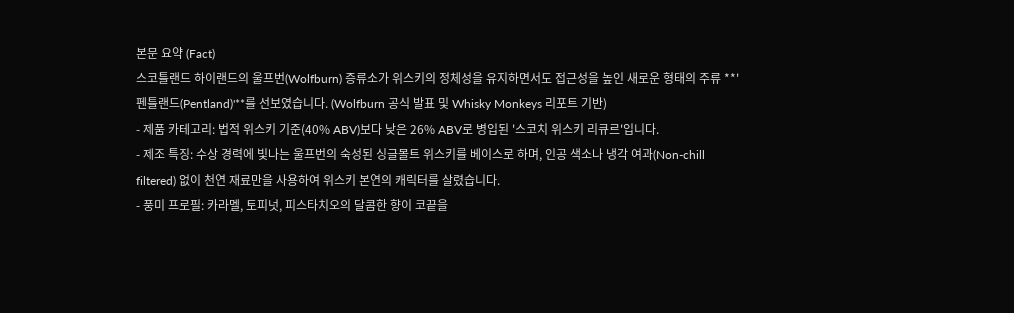본문 요약 (Fact)
스코틀랜드 하이랜드의 울프번(Wolfburn) 증류소가 위스키의 정체성을 유지하면서도 접근성을 높인 새로운 형태의 주류 **'펜틀랜드(Pentland)'**를 선보였습니다. (Wolfburn 공식 발표 및 Whisky Monkeys 리포트 기반)
- 제품 카테고리: 법적 위스키 기준(40% ABV)보다 낮은 26% ABV로 병입된 '스코치 위스키 리큐르'입니다.
- 제조 특징: 수상 경력에 빛나는 울프번의 숙성된 싱글몰트 위스키를 베이스로 하며, 인공 색소나 냉각 여과(Non-chill filtered) 없이 천연 재료만을 사용하여 위스키 본연의 캐릭터를 살렸습니다.
- 풍미 프로필: 카라멜, 토피넛, 피스타치오의 달콤한 향이 코끝을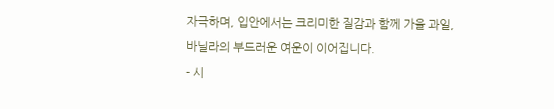자극하며, 입안에서는 크리미한 질감과 함께 가을 과일, 바닐라의 부드러운 여운이 이어집니다.
- 시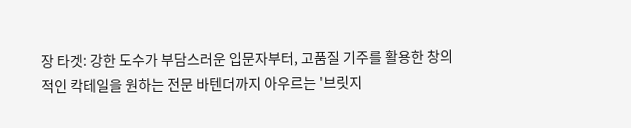장 타겟: 강한 도수가 부담스러운 입문자부터, 고품질 기주를 활용한 창의적인 칵테일을 원하는 전문 바텐더까지 아우르는 '브릿지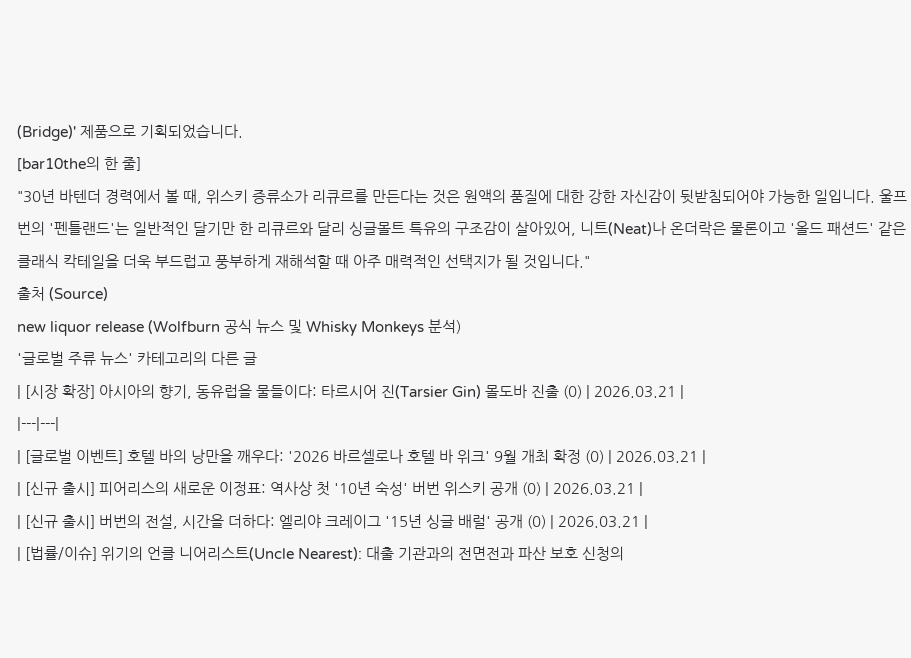(Bridge)' 제품으로 기획되었습니다.
[bar10the의 한 줄]
"30년 바텐더 경력에서 볼 때, 위스키 증류소가 리큐르를 만든다는 것은 원액의 품질에 대한 강한 자신감이 뒷받침되어야 가능한 일입니다. 울프번의 '펜틀랜드'는 일반적인 달기만 한 리큐르와 달리 싱글몰트 특유의 구조감이 살아있어, 니트(Neat)나 온더락은 물론이고 '올드 패션드' 같은 클래식 칵테일을 더욱 부드럽고 풍부하게 재해석할 때 아주 매력적인 선택지가 될 것입니다."
출처 (Source)
new liquor release (Wolfburn 공식 뉴스 및 Whisky Monkeys 분석)
'글로벌 주류 뉴스' 카테고리의 다른 글
| [시장 확장] 아시아의 향기, 동유럽을 물들이다: 타르시어 진(Tarsier Gin) 몰도바 진출 (0) | 2026.03.21 |
|---|---|
| [글로벌 이벤트] 호텔 바의 낭만을 깨우다: '2026 바르셀로나 호텔 바 위크' 9월 개최 확정 (0) | 2026.03.21 |
| [신규 출시] 피어리스의 새로운 이정표: 역사상 첫 '10년 숙성' 버번 위스키 공개 (0) | 2026.03.21 |
| [신규 출시] 버번의 전설, 시간을 더하다: 엘리야 크레이그 '15년 싱글 배럴' 공개 (0) | 2026.03.21 |
| [법률/이슈] 위기의 언클 니어리스트(Uncle Nearest): 대출 기관과의 전면전과 파산 보호 신청의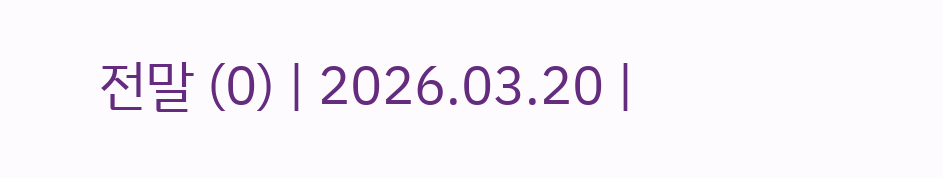전말 (0) | 2026.03.20 |